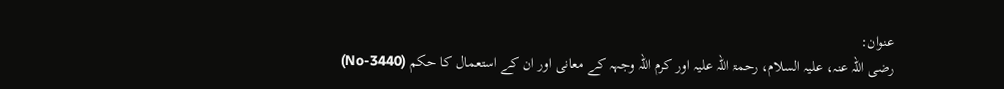عنوان:
رضی اللہ عنہ، علیہ السلام، رحمۃ اللہ علیہ اور کرم اللہ وجہہ کے معانی اور ان کے استعمال کا حکم (3440-No)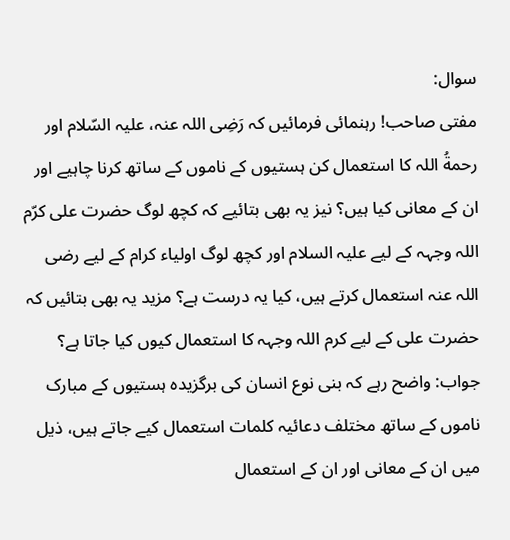سوال:
مفتی صاحب! رہنمائی فرمائیں کہ رَضِی اللہ عنہ، علیہ السّلام اور رحمةُ اللہ کا استعمال کن ہستیوں کے ناموں کے ساتھ کرنا چاہیے اور ان کے معانی کیا ہیں؟ نیز یہ بھی بتائیے کہ کچھ لوگ حضرت علی کرّم اللہ وجہہ کے لیے علیہ السلام اور کچھ لوگ اولیاء کرام کے لیے رضی اللہ عنہ استعمال کرتے ہیں، کیا یہ درست ہے؟ مزید یہ بھی بتائیں کہ حضرت علی کے لیے کرم اللہ وجہہ کا استعمال کیوں کیا جاتا ہے؟
جواب: واضح رہے کہ بنی نوع انسان کی برگزیدہ ہستیوں کے مبارک ناموں کے ساتھ مختلف دعائیہ کلمات استعمال کیے جاتے ہیں، ذیل میں ان کے معانی اور ان کے استعمال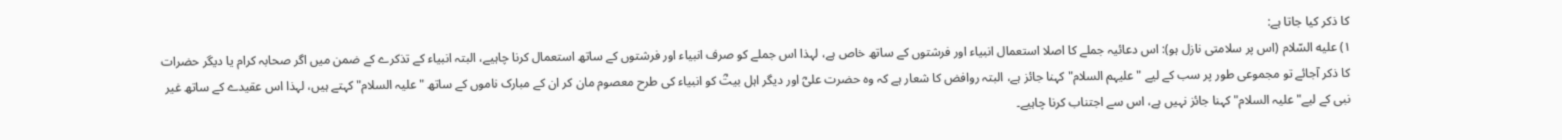کا ذکر کیا جاتا ہے:
١) عليه السّلام (اس پر سلامتی نازل ہو): اس دعائیہ جملے کا اصلا استعمال انبیاء اور فرشتوں کے ساتھ خاص ہے، لہذا اس جملے کو صرف انبیاء اور فرشتوں کے ساتھ استعمال کرنا چاہیے، البتہ انبیاء کے تذکرے کے ضمن میں اگر صحابہ کرام یا دیگر حضرات کا ذکر آجائے تو مجموعی طور پر سب کے لیے "علیہم السلام" کہنا جائز ہے، البتہ روافض کا شعار ہے کہ وہ حضرت علیؓ اور دیگر اہل بیتؓ کو انبیاء کی طرح معصوم مان کر ان کے مبارک ناموں کے ساتھ "علیہ السلام" کہتے ہیں، لہذا اس عقیدے کے ساتھ غیر نبی کے لیے" علیہ السلام" کہنا جائز نہیں ہے، اس سے اجتناب کرنا چاہیے۔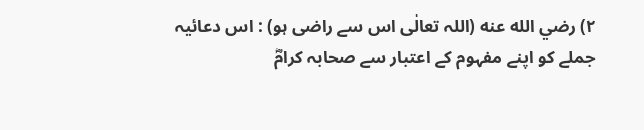٢) رضي الله عنه (اللہ تعالٰی اس سے راضی ہو) : اس دعائیہ جملے کو اپنے مفہوم کے اعتبار سے صحابہ کرامؓ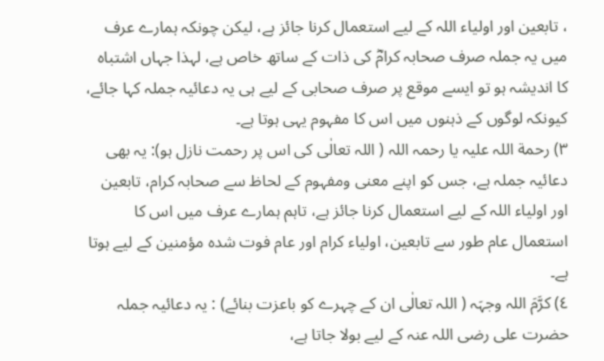، تابعین اور اولیاء اللہ کے لیے استعمال کرنا جائز ہے، لیکن چونکہ ہمارے عرف میں یہ جملہ صرف صحابہ کرامؓ کی ذات کے ساتھ خاص ہے، لہذا جہاں اشتباہ کا اندیشہ ہو تو ایسے موقع پر صرف صحابی کے لیے ہی یہ دعائیہ جملہ کہا جائے، کیونکہ لوگوں کے ذہنوں میں اس کا مفہوم یہی ہوتا ہے۔
٣) رحمة اللہ علیہ یا رحمہ اللہ ( اللہ تعالٰی کی اس پر رحمت نازل ہو): یہ بھی دعائیہ جملہ ہے، جس کو اپنے معنی ومفہوم کے لحاظ سے صحابہ کرام، تابعین اور اولیاء اللہ کے لیے استعمال کرنا جائز ہے، تاہم ہمارے عرف میں اس کا استعمال عام طور سے تابعین، اولیاء کرام اور عام فوت شدہ مؤمنین کے لیے ہوتا ہے۔
٤) کرَّمَ اللہ وجہَہ ( اللہ تعالٰی ان کے چہرے کو باعزت بنائے) : یہ دعائیہ جملہ حضرت علی رضی اللہ عنہ کے لیے بولا جاتا ہے،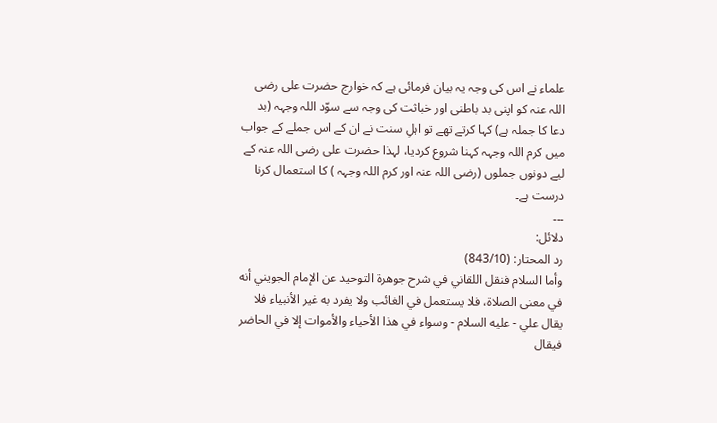علماء نے اس کی وجہ یہ بیان فرمائی ہے کہ خوارج حضرت علی رضی اللہ عنہ کو اپنی بد باطنی اور خباثت کی وجہ سے سوّد اللہ وجہہ (بد دعا کا جملہ ہے) کہا کرتے تھے تو اہلِ سنت نے ان کے اس جملے کے جواب میں کرم اللہ وجہہ کہنا شروع کردیا، لہذا حضرت علی رضی اللہ عنہ کے لیے دونوں جملوں (رضی اللہ عنہ اور کرم اللہ وجہہ ) کا استعمال کرنا درست ہے۔
۔۔۔
دلائل:
رد المحتار: (843/10)
وأما السلام فنقل اللقاني في شرح جوهرة التوحيد عن الإمام الجويني أنه في معنى الصلاة، فلا يستعمل في الغائب ولا يفرد به غير الأنبياء فلا يقال علي - عليه السلام - وسواء في هذا الأحياء والأموات إلا في الحاضر فيقال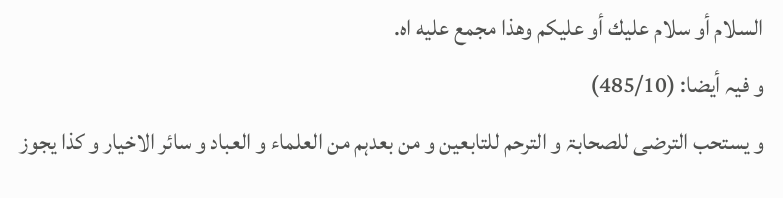السلام أو سلام عليك أو عليكم وهذا مجمع عليه اه.
و فیہ أیضا: (485/10)
و یستحب الترضی للصحابۃ و الترحم للتابعین و من بعدہم من العلماء و العباد و سائر الاخیار و کذا یجوز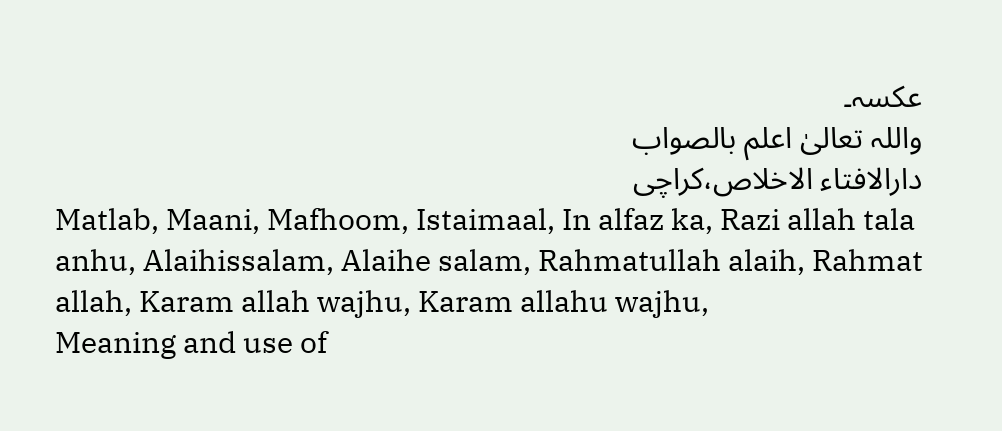عکسہ۔
واللہ تعالیٰ اعلم بالصواب
دارالافتاء الاخلاص،کراچی
Matlab, Maani, Mafhoom, Istaimaal, In alfaz ka, Razi allah tala anhu, Alaihissalam, Alaihe salam, Rahmatullah alaih, Rahmat allah, Karam allah wajhu, Karam allahu wajhu,
Meaning and use of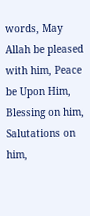words, May Allah be pleased with him, Peace be Upon Him, Blessing on him, Salutations on him,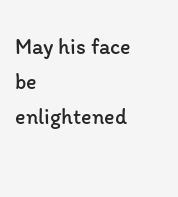May his face be enlightened